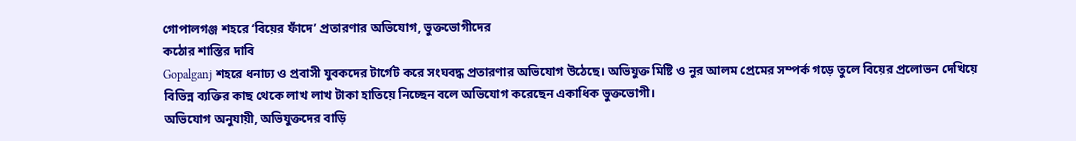গোপালগঞ্জ শহরে ‘বিয়ের ফাঁদে’ প্রতারণার অভিযোগ, ভুক্তভোগীদের
কঠোর শাস্তির দাবি
Gopalganj শহরে ধনাঢ্য ও প্রবাসী যুবকদের টার্গেট করে সংঘবদ্ধ প্রতারণার অভিযোগ উঠেছে। অভিযুক্ত মিষ্টি ও নুর আলম প্রেমের সম্পর্ক গড়ে তুলে বিয়ের প্রলোভন দেখিয়ে বিভিন্ন ব্যক্তির কাছ থেকে লাখ লাখ টাকা হাতিয়ে নিচ্ছেন বলে অভিযোগ করেছেন একাধিক ভুক্তভোগী।
অভিযোগ অনুযায়ী, অভিযুক্তদের বাড়ি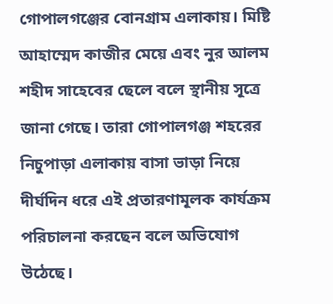গোপালগঞ্জের বোনগ্রাম এলাকায়। মিষ্টি আহাম্মেদ কাজীর মেয়ে এবং নুর আলম শহীদ সাহেবের ছেলে বলে স্থানীয় সূত্রে জানা গেছে। তারা গোপালগঞ্জ শহরের নিচুপাড়া এলাকায় বাসা ভাড়া নিয়ে দীর্ঘদিন ধরে এই প্রতারণামূলক কার্যক্রম পরিচালনা করছেন বলে অভিযোগ উঠেছে।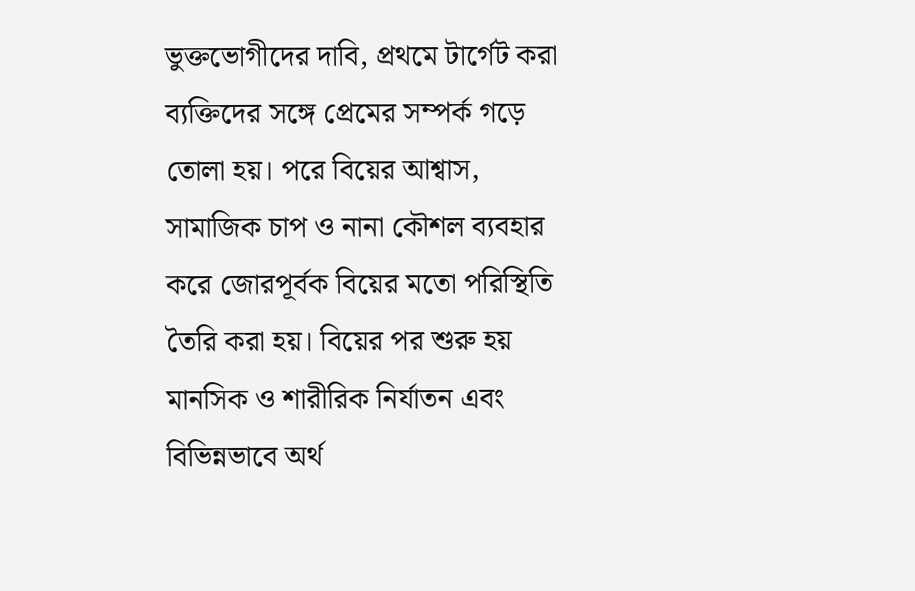ভুক্তভোগীদের দাবি, প্রথমে টার্গেট করা ব্যক্তিদের সঙ্গে প্রেমের সম্পর্ক গড়ে তোলা হয়। পরে বিয়ের আশ্বাস, সামাজিক চাপ ও নানা কৌশল ব্যবহার করে জোরপূর্বক বিয়ের মতো পরিস্থিতি তৈরি করা হয়। বিয়ের পর শুরু হয় মানসিক ও শারীরিক নির্যাতন এবং বিভিন্নভাবে অর্থ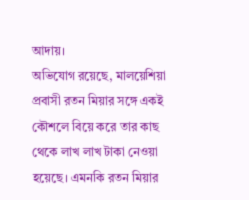আদায়।
অভিযোগ রয়েছে, মালয়েশিয়া প্রবাসী রতন মিয়ার সঙ্গে একই কৌশলে বিয়ে করে তার কাছ থেকে লাখ লাখ টাকা নেওয়া হয়েছে। এমনকি রতন মিয়ার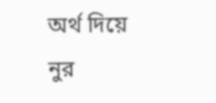অর্থ দিয়ে নুর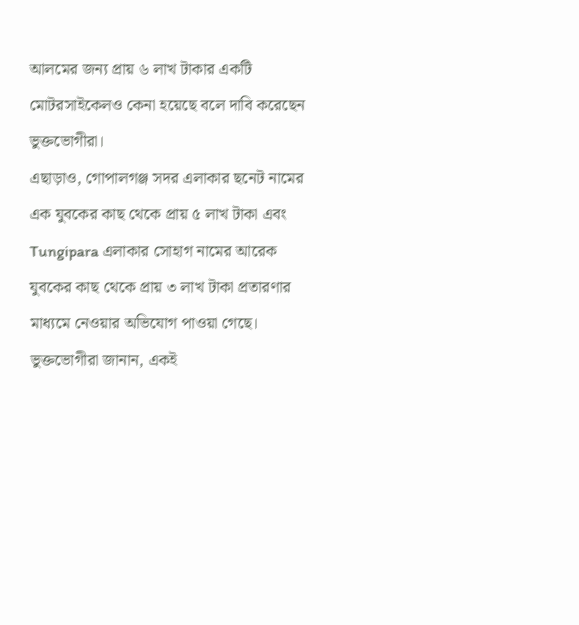আলমের জন্য প্রায় ৬ লাখ টাকার একটি মোটরসাইকেলও কেনা হয়েছে বলে দাবি করেছেন ভুক্তভোগীরা।
এছাড়াও, গোপালগঞ্জ সদর এলাকার ছনেট নামের এক যুবকের কাছ থেকে প্রায় ৫ লাখ টাকা এবং Tungipara এলাকার সোহাগ নামের আরেক যুবকের কাছ থেকে প্রায় ৩ লাখ টাকা প্রতারণার মাধ্যমে নেওয়ার অভিযোগ পাওয়া গেছে।
ভুক্তভোগীরা জানান, একই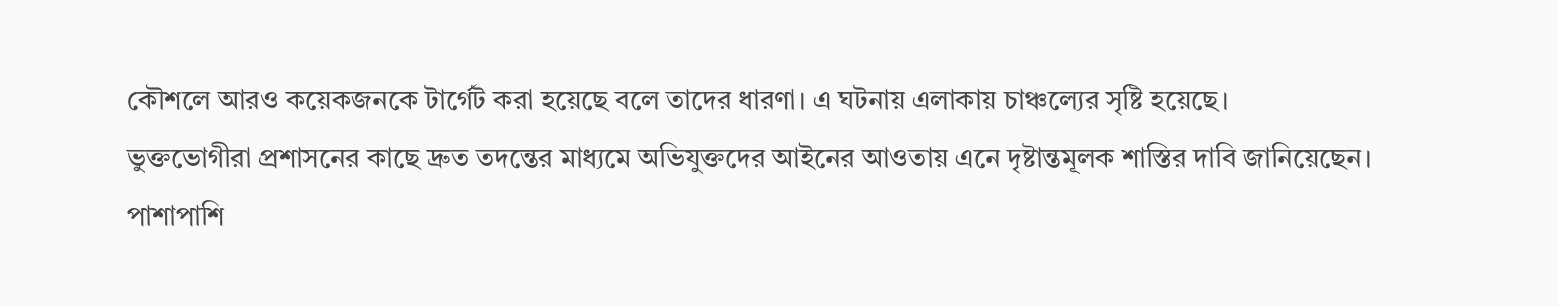কৌশলে আরও কয়েকজনকে টার্গেট করা হয়েছে বলে তাদের ধারণা। এ ঘটনায় এলাকায় চাঞ্চল্যের সৃষ্টি হয়েছে।
ভুক্তভোগীরা প্রশাসনের কাছে দ্রুত তদন্তের মাধ্যমে অভিযুক্তদের আইনের আওতায় এনে দৃষ্টান্তমূলক শাস্তির দাবি জানিয়েছেন। পাশাপাশি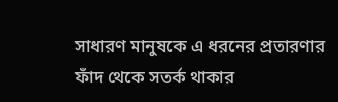সাধারণ মানুষকে এ ধরনের প্রতারণার ফাঁদ থেকে সতর্ক থাকার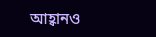আহ্বানও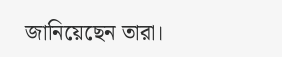জানিয়েছেন তারা।